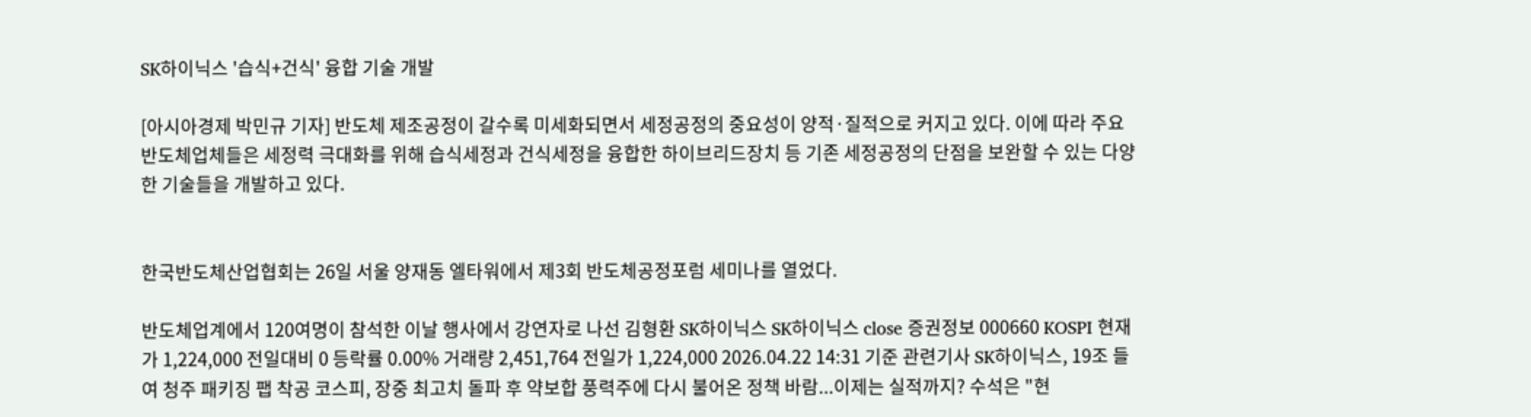SK하이닉스 '습식+건식' 융합 기술 개발

[아시아경제 박민규 기자] 반도체 제조공정이 갈수록 미세화되면서 세정공정의 중요성이 양적·질적으로 커지고 있다. 이에 따라 주요 반도체업체들은 세정력 극대화를 위해 습식세정과 건식세정을 융합한 하이브리드장치 등 기존 세정공정의 단점을 보완할 수 있는 다양한 기술들을 개발하고 있다.


한국반도체산업협회는 26일 서울 양재동 엘타워에서 제3회 반도체공정포럼 세미나를 열었다.

반도체업계에서 120여명이 참석한 이날 행사에서 강연자로 나선 김형환 SK하이닉스 SK하이닉스 close 증권정보 000660 KOSPI 현재가 1,224,000 전일대비 0 등락률 0.00% 거래량 2,451,764 전일가 1,224,000 2026.04.22 14:31 기준 관련기사 SK하이닉스, 19조 들여 청주 패키징 팹 착공 코스피, 장중 최고치 돌파 후 약보합 풍력주에 다시 불어온 정책 바람...이제는 실적까지? 수석은 "현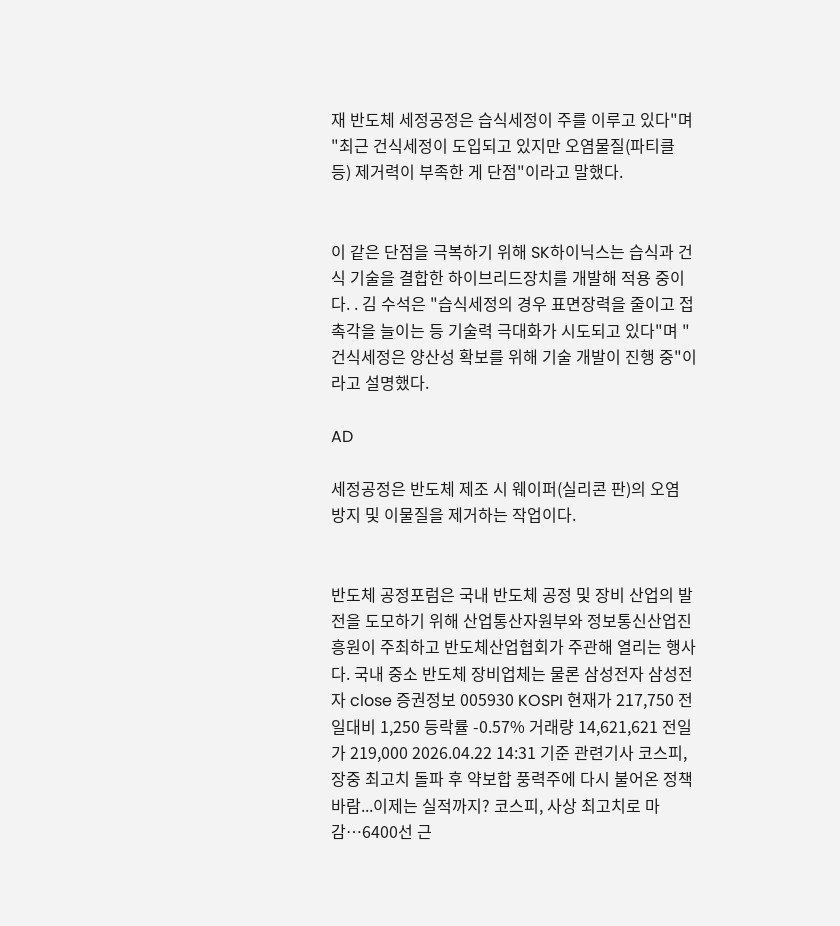재 반도체 세정공정은 습식세정이 주를 이루고 있다"며 "최근 건식세정이 도입되고 있지만 오염물질(파티클 등) 제거력이 부족한 게 단점"이라고 말했다.


이 같은 단점을 극복하기 위해 SK하이닉스는 습식과 건식 기술을 결합한 하이브리드장치를 개발해 적용 중이다. . 김 수석은 "습식세정의 경우 표면장력을 줄이고 접촉각을 늘이는 등 기술력 극대화가 시도되고 있다"며 "건식세정은 양산성 확보를 위해 기술 개발이 진행 중"이라고 설명했다.

AD

세정공정은 반도체 제조 시 웨이퍼(실리콘 판)의 오염 방지 및 이물질을 제거하는 작업이다.


반도체 공정포럼은 국내 반도체 공정 및 장비 산업의 발전을 도모하기 위해 산업통산자원부와 정보통신산업진흥원이 주최하고 반도체산업협회가 주관해 열리는 행사다. 국내 중소 반도체 장비업체는 물론 삼성전자 삼성전자 close 증권정보 005930 KOSPI 현재가 217,750 전일대비 1,250 등락률 -0.57% 거래량 14,621,621 전일가 219,000 2026.04.22 14:31 기준 관련기사 코스피, 장중 최고치 돌파 후 약보합 풍력주에 다시 불어온 정책 바람...이제는 실적까지? 코스피, 사상 최고치로 마감…6400선 근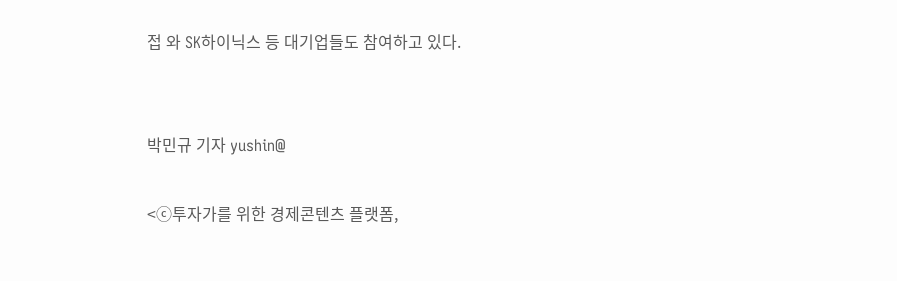접 와 SK하이닉스 등 대기업들도 참여하고 있다.


박민규 기자 yushin@

<ⓒ투자가를 위한 경제콘텐츠 플랫폼,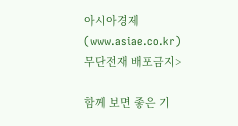아시아경제(www.asiae.co.kr) 무단전재 배포금지>

함께 보면 좋은 기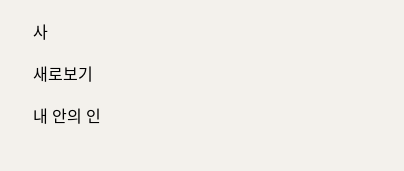사

새로보기

내 안의 인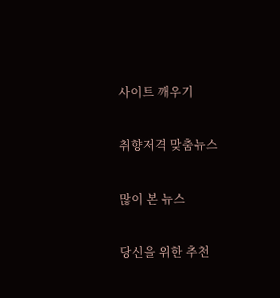사이트 깨우기

취향저격 맞춤뉴스

많이 본 뉴스

당신을 위한 추천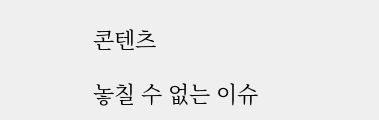콘텐츠

놓칠 수 없는 이슈